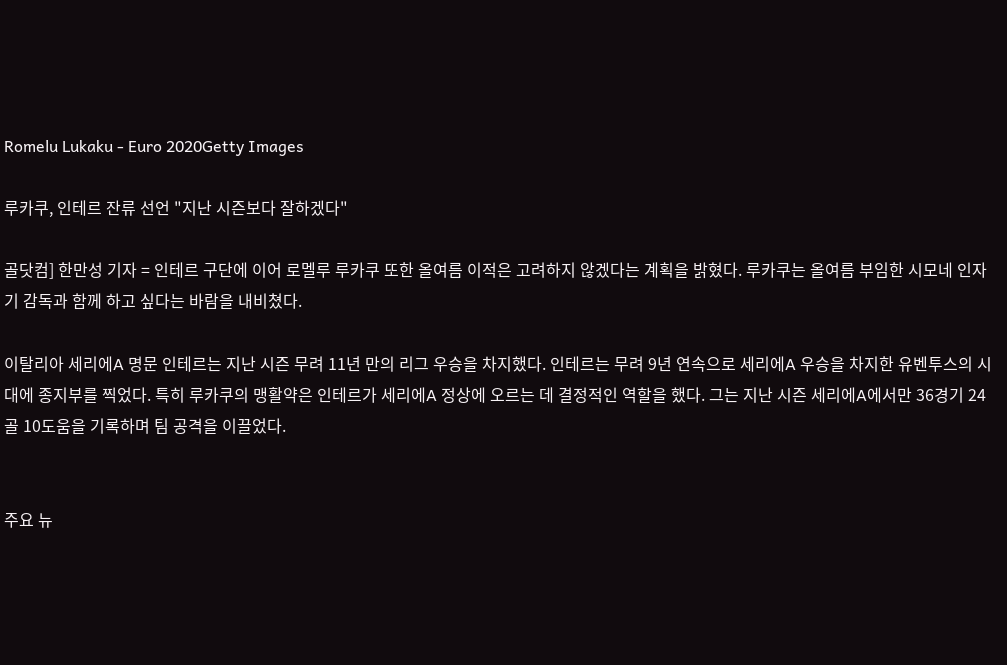Romelu Lukaku - Euro 2020Getty Images

루카쿠, 인테르 잔류 선언 "지난 시즌보다 잘하겠다"

골닷컴] 한만성 기자 = 인테르 구단에 이어 로멜루 루카쿠 또한 올여름 이적은 고려하지 않겠다는 계획을 밝혔다. 루카쿠는 올여름 부임한 시모네 인자기 감독과 함께 하고 싶다는 바람을 내비쳤다.

이탈리아 세리에A 명문 인테르는 지난 시즌 무려 11년 만의 리그 우승을 차지했다. 인테르는 무려 9년 연속으로 세리에A 우승을 차지한 유벤투스의 시대에 종지부를 찍었다. 특히 루카쿠의 맹활약은 인테르가 세리에A 정상에 오르는 데 결정적인 역할을 했다. 그는 지난 시즌 세리에A에서만 36경기 24골 10도움을 기록하며 팀 공격을 이끌었다.


주요 뉴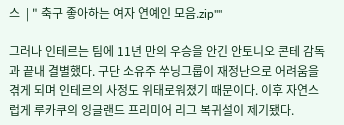스  | " 축구 좋아하는 여자 연예인 모음.zip""

그러나 인테르는 팀에 11년 만의 우승을 안긴 안토니오 콘테 감독과 끝내 결별했다. 구단 소유주 쑤닝그룹이 재정난으로 어려움을 겪게 되며 인테르의 사정도 위태로워졌기 때문이다. 이후 자연스럽게 루카쿠의 잉글랜드 프리미어 리그 복귀설이 제기됐다.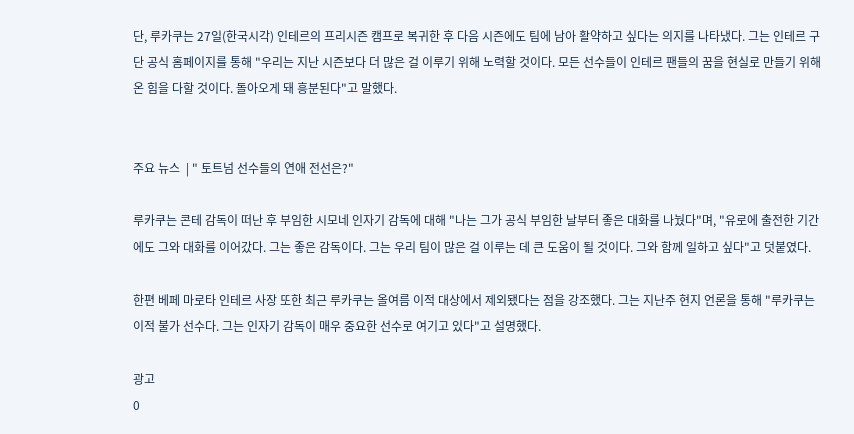단, 루카쿠는 27일(한국시각) 인테르의 프리시즌 캠프로 복귀한 후 다음 시즌에도 팀에 남아 활약하고 싶다는 의지를 나타냈다. 그는 인테르 구단 공식 홈페이지를 통해 "우리는 지난 시즌보다 더 많은 걸 이루기 위해 노력할 것이다. 모든 선수들이 인테르 팬들의 꿈을 현실로 만들기 위해 온 힘을 다할 것이다. 돌아오게 돼 흥분된다"고 말했다.


주요 뉴스  | " 토트넘 선수들의 연애 전선은?"

루카쿠는 콘테 감독이 떠난 후 부임한 시모네 인자기 감독에 대해 "나는 그가 공식 부임한 날부터 좋은 대화를 나눴다"며, "유로에 출전한 기간에도 그와 대화를 이어갔다. 그는 좋은 감독이다. 그는 우리 팀이 많은 걸 이루는 데 큰 도움이 될 것이다. 그와 함께 일하고 싶다"고 덧붙였다.

한편 베페 마로타 인테르 사장 또한 최근 루카쿠는 올여름 이적 대상에서 제외됐다는 점을 강조했다. 그는 지난주 현지 언론을 통해 "루카쿠는 이적 불가 선수다. 그는 인자기 감독이 매우 중요한 선수로 여기고 있다"고 설명했다.

광고
0